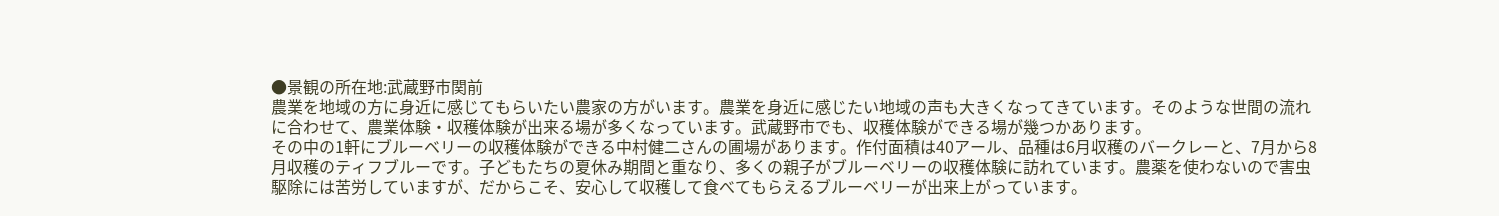●景観の所在地:武蔵野市関前
農業を地域の方に身近に感じてもらいたい農家の方がいます。農業を身近に感じたい地域の声も大きくなってきています。そのような世間の流れに合わせて、農業体験・収穫体験が出来る場が多くなっています。武蔵野市でも、収穫体験ができる場が幾つかあります。
その中の1軒にブルーベリーの収穫体験ができる中村健二さんの圃場があります。作付面積は40アール、品種は6月収穫のバークレーと、7月から8月収穫のティフブルーです。子どもたちの夏休み期間と重なり、多くの親子がブルーベリーの収穫体験に訪れています。農薬を使わないので害虫駆除には苦労していますが、だからこそ、安心して収穫して食べてもらえるブルーベリーが出来上がっています。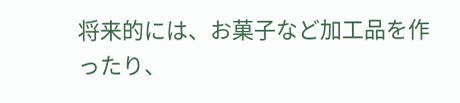将来的には、お菓子など加工品を作ったり、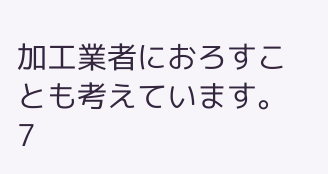加工業者におろすことも考えています。
7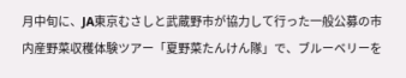月中旬に、JA東京むさしと武蔵野市が協力して行った一般公募の市内産野菜収穫体験ツアー「夏野菜たんけん隊」で、ブルーベリーを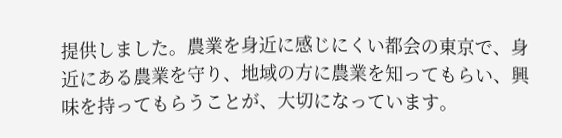提供しました。農業を身近に感じにくい都会の東京で、身近にある農業を守り、地域の方に農業を知ってもらい、興味を持ってもらうことが、大切になっています。